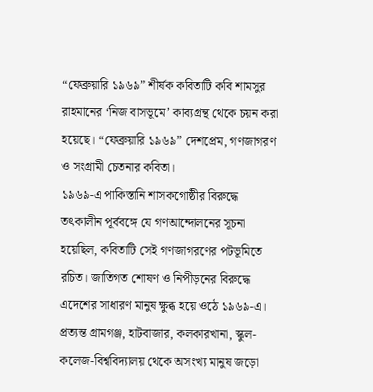“ফেব্রুয়ারি ১৯৬৯” শীর্ষক কবিতাটি কবি শামসুর রাহমানের ‘নিজ বাসভূমে’ কাব্যগ্রন্থ থেকে চয়ন করা হয়েছে। “ফেব্রুয়ারি ১৯৬৯” দেশপ্রেম, গণজাগরণ ও সংগ্রামী চেতনার কবিতা।
১৯৬৯-এ পাকিস্তানি শাসকগোষ্ঠীর বিরুদ্ধে তৎকালীন পূর্ববঙ্গে যে গণআন্দোলনের সূচনা হয়েছিল, কবিতাটি সেই গণজাগরণের পটভূমিতে রচিত। জাতিগত শোষণ ও নিপীড়নের বিরুদ্ধে এদেশের সাধারণ মানুষ ক্ষুব্ধ হয়ে ওঠে ১৯৬৯-এ। প্রত্যন্ত গ্রামগঞ্জ, হাটবাজার, কলকারখানা, স্কুল-কলেজ-বিশ্ববিদ্যালয় থেকে অসংখ্য মানুষ জড়ো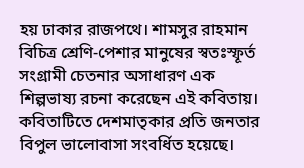হয় ঢাকার রাজপথে। শামসুর রাহমান বিচিত্র শ্রেণি-পেশার মানুষের স্বতঃস্ফূর্ত সংগ্রামী চেতনার অসাধারণ এক শিল্পভাষ্য রচনা করেছেন এই কবিতায়।
কবিতাটিতে দেশমাতৃকার প্রতি জনতার বিপুল ভালোবাসা সংবর্ধিত হয়েছে।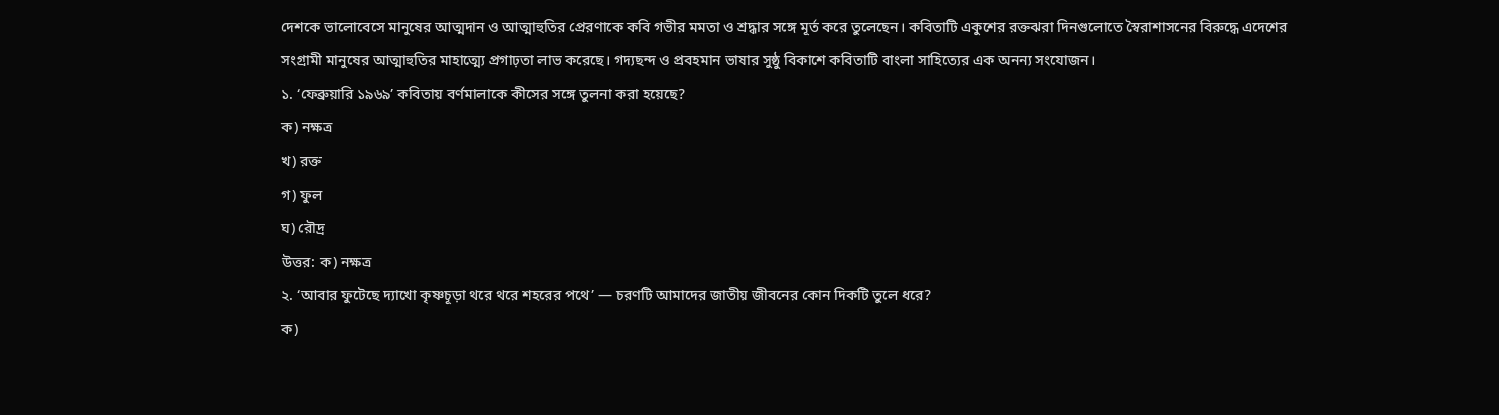দেশকে ভালোবেসে মানুষের আত্মদান ও আত্মাহুতির প্রেরণাকে কবি গভীর মমতা ও শ্রদ্ধার সঙ্গে মূর্ত করে তুলেছেন। কবিতাটি একুশের রক্তঝরা দিনগুলোতে স্বৈরাশাসনের বিরুদ্ধে এদেশের সংগ্রামী মানুষের আত্মাহুতির মাহাত্ম্যে প্রগাঢ়তা লাভ করেছে। গদ্যছন্দ ও প্রবহমান ভাষার সুষ্ঠু বিকাশে কবিতাটি বাংলা সাহিত্যের এক অনন্য সংযোজন।
১. ‘ফেব্রুয়ারি ১৯৬৯’ কবিতায় বর্ণমালাকে কীসের সঙ্গে তুলনা করা হয়েছে?
ক) নক্ষত্র
খ) রক্ত
গ) ফুল
ঘ) রৌদ্র
উত্তর: ক) নক্ষত্র
২. ‘আবার ফুটেছে দ্যাখো কৃষ্ণচূড়া থরে থরে শহরের পথে’ — চরণটি আমাদের জাতীয় জীবনের কোন দিকটি তুলে ধরে?
ক)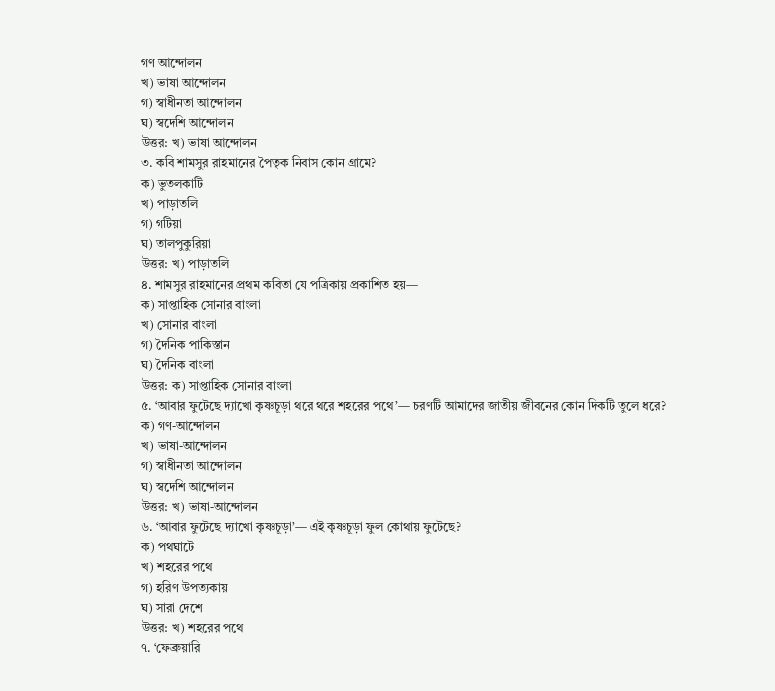গণ আন্দোলন
খ) ভাষা আন্দোলন
গ) স্বাধীনতা আন্দোলন
ঘ) স্বদেশি আন্দোলন
উত্তর: খ) ভাষা আন্দোলন
৩. কবি শামসুর রাহমানের পৈতৃক নিবাস কোন গ্রামে?
ক) ভুতলকাটি
খ) পাড়াতলি
গ) গটিয়া
ঘ) তালপুকুরিয়া
উত্তর: খ) পাড়াতলি
৪. শামসুর রাহমানের প্রথম কবিতা যে পত্রিকায় প্রকাশিত হয়—
ক) সাপ্তাহিক সোনার বাংলা
খ) সোনার বাংলা
গ) দৈনিক পাকিস্তান
ঘ) দৈনিক বাংলা
উত্তর: ক) সাপ্তাহিক সোনার বাংলা
৫. ‘আবার ফুটেছে দ্যাখো কৃষ্ণচূড়া থরে থরে শহরের পথে’— চরণটি আমাদের জাতীয় জীবনের কোন দিকটি তুলে ধরে?
ক) গণ-আন্দোলন
খ) ভাষা-আন্দোলন
গ) স্বাধীনতা আন্দোলন
ঘ) স্বদেশি আন্দোলন
উত্তর: খ) ভাষা-আন্দোলন
৬. ‘আবার ফুটেছে দ্যাখো কৃষ্ণচূড়া’— এই কৃষ্ণচূড়া ফুল কোথায় ফুটেছে?
ক) পথঘাটে
খ) শহরের পথে
গ) হরিণ উপত্যকায়
ঘ) সারা দেশে
উত্তর: খ) শহরের পথে
৭. ‘ফেব্রুয়ারি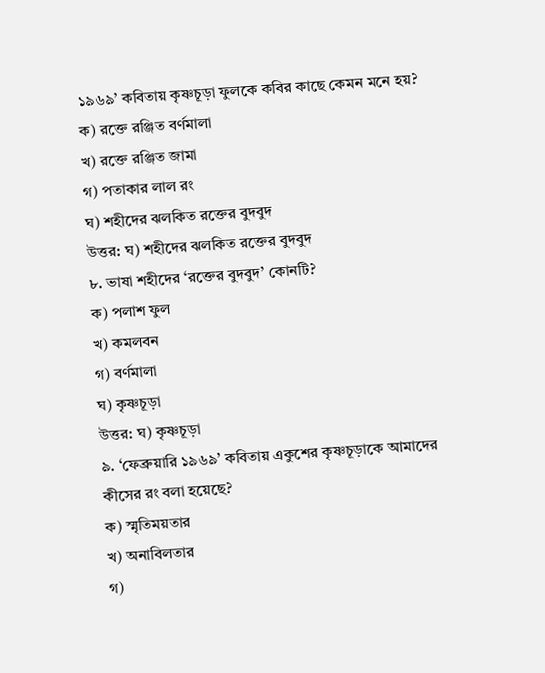১৯৬৯’ কবিতায় কৃষ্ণচূড়া ফুলকে কবির কাছে কেমন মনে হয়?
ক) রক্তে রঞ্জিত বর্ণমালা
খ) রক্তে রঞ্জিত জামা
গ) পতাকার লাল রং
ঘ) শহীদের ঝলকিত রক্তের বুদবুদ
উত্তর: ঘ) শহীদের ঝলকিত রক্তের বুদবুদ
৮. ভাষা শহীদের ‘রক্তের বুদবুদ’ কোনটি?
ক) পলাশ ফুল
খ) কমলবন
গ) বর্ণমালা
ঘ) কৃষ্ণচূড়া
উত্তর: ঘ) কৃষ্ণচূড়া
৯. ‘ফেব্রুয়ারি ১৯৬৯’ কবিতায় একুশের কৃষ্ণচূড়াকে আমাদের কীসের রং বলা হয়েছে?
ক) স্মৃতিময়তার
খ) অনাবিলতার
গ)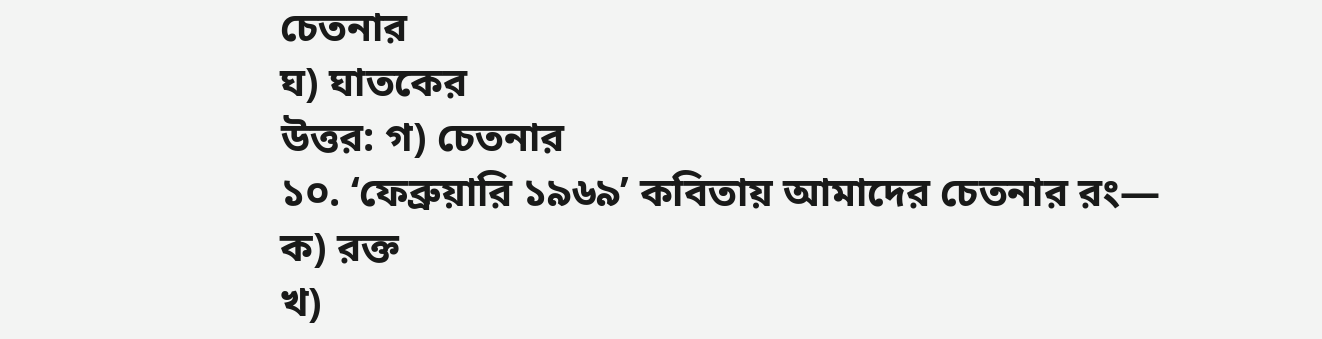চেতনার
ঘ) ঘাতকের
উত্তর: গ) চেতনার
১০. ‘ফেব্রুয়ারি ১৯৬৯’ কবিতায় আমাদের চেতনার রং—
ক) রক্ত
খ)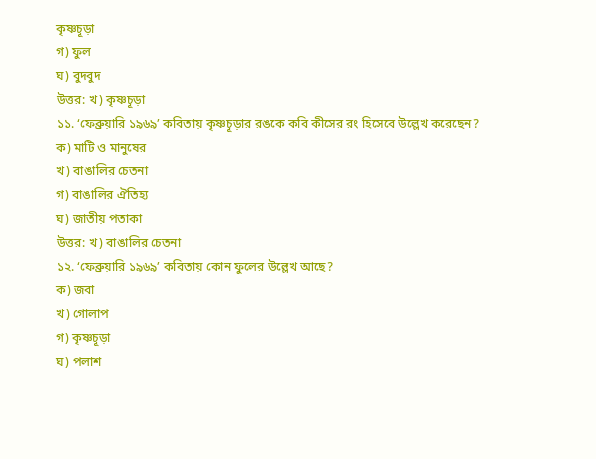কৃষ্ণচূড়া
গ) ফুল
ঘ) বুদবুদ
উত্তর: খ) কৃষ্ণচূড়া
১১. ‘ফেব্রুয়ারি ১৯৬৯’ কবিতায় কৃষ্ণচূড়ার রঙকে কবি কীসের রং হিসেবে উল্লেখ করেছেন?
ক) মাটি ও মানুষের
খ) বাঙালির চেতনা
গ) বাঙালির ঐতিহ্য
ঘ) জাতীয় পতাকা
উত্তর: খ) বাঙালির চেতনা
১২. ‘ফেব্রুয়ারি ১৯৬৯’ কবিতায় কোন ফুলের উল্লেখ আছে?
ক) জবা
খ) গোলাপ
গ) কৃষ্ণচূড়া
ঘ) পলাশ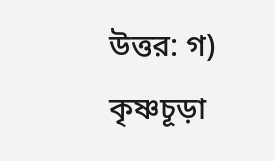উত্তর: গ) কৃষ্ণচূড়া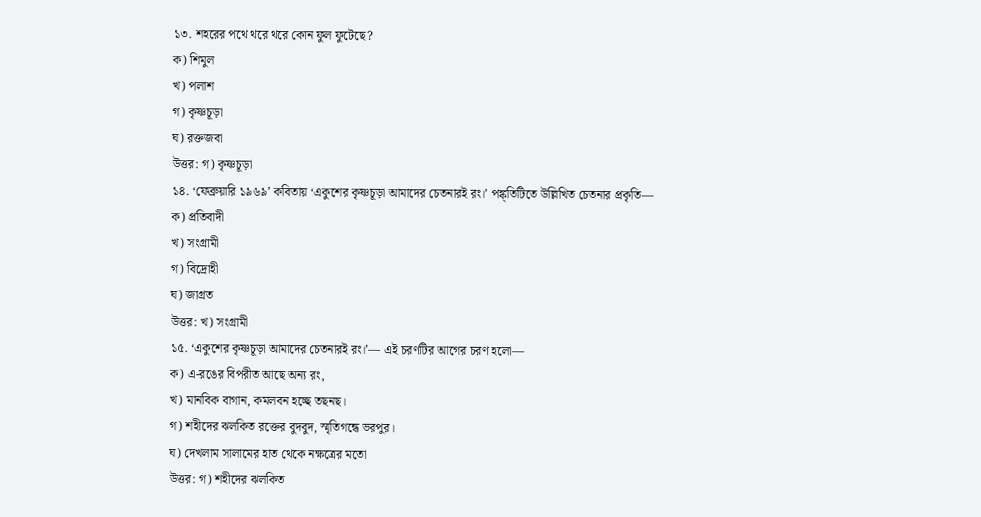১৩. শহরের পথে থরে থরে কোন ফুল ফুটেছে?
ক) শিমুল
খ) পলাশ
গ) কৃষ্ণচূড়া
ঘ) রক্তজবা
উত্তর: গ) কৃষ্ণচূড়া
১৪. ‘ফেব্রুয়ারি ১৯৬৯’ কবিতায় ‘একুশের কৃষ্ণচূড়া আমাদের চেতনারই রং।’ পঙ্ক্তিটিতে উল্লিখিত চেতনার প্রকৃতি—
ক) প্রতিবাদী
খ) সংগ্রামী
গ) বিদ্রোহী
ঘ) জাগ্রত
উত্তর: খ) সংগ্রামী
১৫. ‘একুশের কৃষ্ণচূড়া আমাদের চেতনারই রং।’— এই চরণটির আগের চরণ হলো—
ক) এ-রঙের বিপরীত আছে অন্য রং,
খ) মানবিক বাগান, কমলবন হচ্ছে তছনছ।
গ) শহীদের ঝলকিত রক্তের বুদবুদ, স্মৃতিগন্ধে ভরপুর।
ঘ) দেখলাম সালামের হাত থেকে নক্ষত্রের মতো
উত্তর: গ) শহীদের ঝলকিত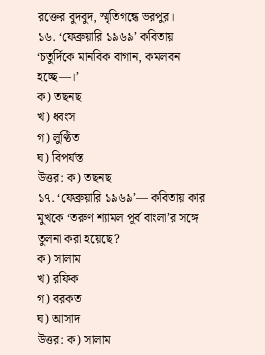রক্তের বুদবুদ, স্মৃতিগন্ধে ভরপুর।
১৬. ‘ফেব্রুয়ারি ১৯৬৯’ কবিতায় ‘চতুর্দিকে মানবিক বাগান, কমলবন হচ্ছে—।’
ক) তছনছ
খ) ধ্বংস
গ) লুণ্ঠিত
ঘ) বিপর্যস্ত
উত্তর: ক) তছনছ
১৭. ‘ফেব্রুয়ারি ১৯৬৯’— কবিতায় কার মুখকে ‘তরুণ শ্যামল পূর্ব বাংলা’র সঙ্গে তুলনা করা হয়েছে?
ক) সালাম
খ) রফিক
গ) বরকত
ঘ) আসাদ
উত্তর: ক) সালাম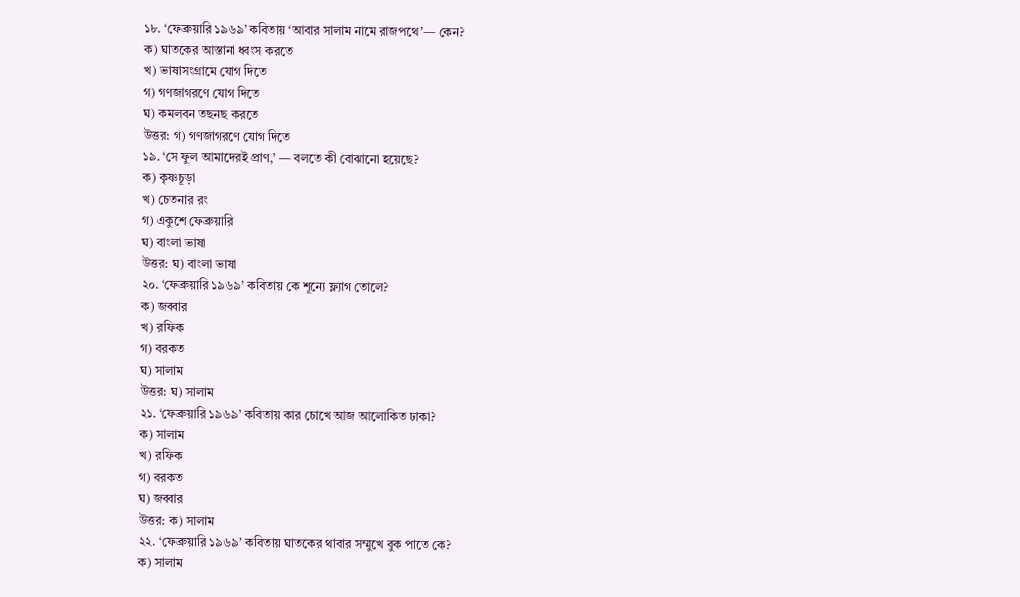১৮. ‘ফেব্রুয়ারি ১৯৬৯’ কবিতায় ‘আবার সালাম নামে রাজপথে’— কেন?
ক) ঘাতকের আস্তানা ধ্বংস করতে
খ) ভাষাসংগ্রামে যোগ দিতে
গ) গণজাগরণে যোগ দিতে
ঘ) কমলবন তছনছ করতে
উত্তর: গ) গণজাগরণে যোগ দিতে
১৯. ‘সে ফুল আমাদেরই প্রাণ,’ — বলতে কী বোঝানো হয়েছে?
ক) কৃষ্ণচূড়া
খ) চেতনার রং
গ) একুশে ফেব্রুয়ারি
ঘ) বাংলা ভাষা
উত্তর: ঘ) বাংলা ভাষা
২০. ‘ফেব্রুয়ারি ১৯৬৯’ কবিতায় কে শূন্যে ফ্ল্যাগ তোলে?
ক) জব্বার
খ) রফিক
গ) বরকত
ঘ) সালাম
উত্তর: ঘ) সালাম
২১. ‘ফেব্রুয়ারি ১৯৬৯’ কবিতায় কার চোখে আজ আলোকিত ঢাকা?
ক) সালাম
খ) রফিক
গ) বরকত
ঘ) জব্বার
উত্তর: ক) সালাম
২২. ‘ফেব্রুয়ারি ১৯৬৯’ কবিতায় ঘাতকের থাবার সম্মুখে বুক পাতে কে?
ক) সালাম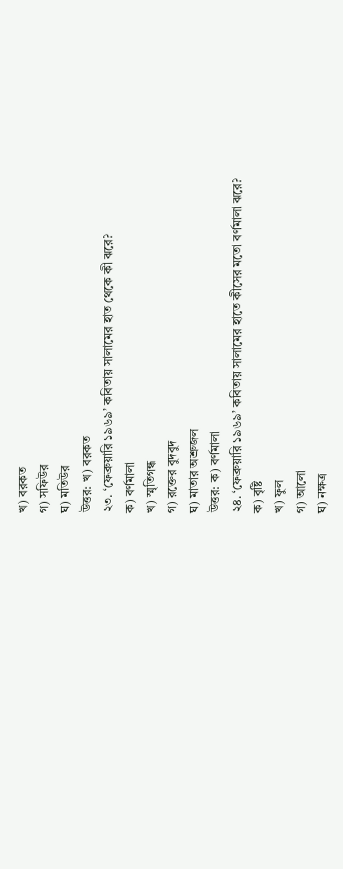খ) বরকত
গ) সফিউর
ঘ) মতিউর
উত্তর: খ) বরকত
২৩. ‘ফেব্রুয়ারি ১৯৬৯’ কবিতায় সালামের হাত থেকে কী ঝরে?
ক) বর্ণমালা
খ) স্মৃতিগন্ধ
গ) রক্তের বুদবুদ
ঘ) মাতার অশ্রুজল
উত্তর: ক) বর্ণমালা
২৪. ‘ফেব্রুয়ারি ১৯৬৯’ কবিতায় সালামের হাতে কীসের মতো বর্ণমালা ঝরে?
ক) বৃষ্টি
খ) ফুল
গ) আলো
ঘ) নক্ষত্র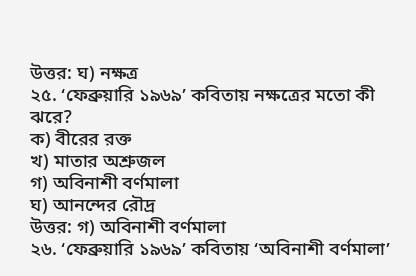উত্তর: ঘ) নক্ষত্র
২৫. ‘ফেব্রুয়ারি ১৯৬৯’ কবিতায় নক্ষত্রের মতো কী ঝরে?
ক) বীরের রক্ত
খ) মাতার অশ্রুজল
গ) অবিনাশী বর্ণমালা
ঘ) আনন্দের রৌদ্র
উত্তর: গ) অবিনাশী বর্ণমালা
২৬. ‘ফেব্রুয়ারি ১৯৬৯’ কবিতায় ‘অবিনাশী বর্ণমালা’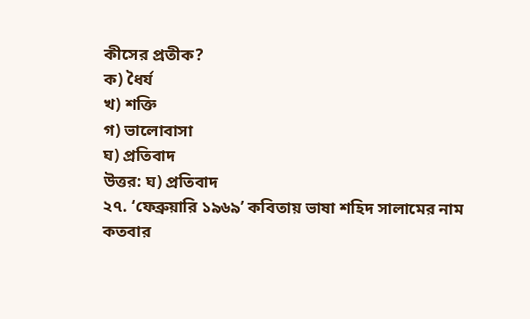কীসের প্রতীক?
ক) ধৈর্য
খ) শক্তি
গ) ভালোবাসা
ঘ) প্রতিবাদ
উত্তর: ঘ) প্রতিবাদ
২৭. ‘ফেব্রুয়ারি ১৯৬৯’ কবিতায় ভাষা শহিদ সালামের নাম কতবার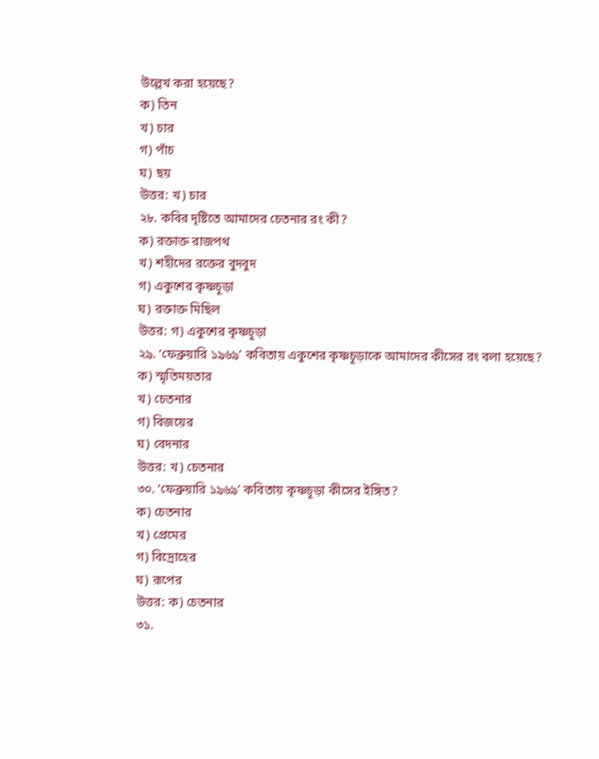উল্লেখ করা হয়েছে?
ক) তিন
খ) চার
গ) পাঁচ
ঘ) ছয়
উত্তর: খ) চার
২৮. কবির দৃষ্টিতে আমাদের চেতনার রং কী?
ক) রক্তাক্ত রাজপথ
খ) শহীদের রক্তের বুদবুদ
গ) একুশের কৃষ্ণচূড়া
ঘ) রক্তাক্ত মিছিল
উত্তর: গ) একুশের কৃষ্ণচূড়া
২৯. ‘ফেব্রুয়ারি ১৯৬৯’ কবিতায় একুশের কৃষ্ণচূড়াকে আমাদের কীসের রং বলা হয়েছে?
ক) স্মৃতিময়তার
খ) চেতনার
গ) বিজয়ের
ঘ) বেদনার
উত্তর: খ) চেতনার
৩০. ‘ফেব্রুয়ারি ১৯৬৯’ কবিতায় কৃষ্ণচূড়া কীসের ইঙ্গিত?
ক) চেতনার
খ) প্রেমের
গ) বিদ্রোহের
ঘ) রূপের
উত্তর: ক) চেতনার
৩১.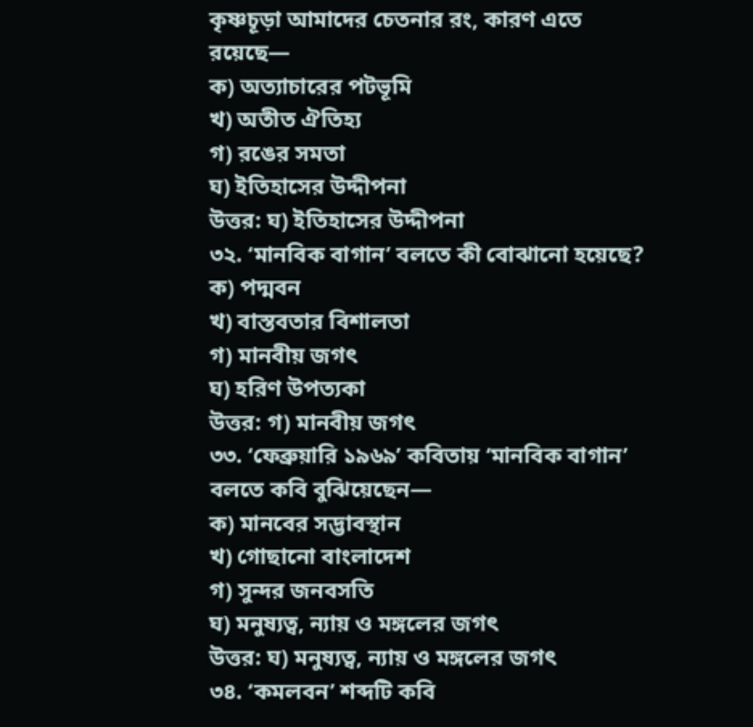কৃষ্ণচূড়া আমাদের চেতনার রং, কারণ এতে রয়েছে—
ক) অত্যাচারের পটভূমি
খ) অতীত ঐতিহ্য
গ) রঙের সমতা
ঘ) ইতিহাসের উদ্দীপনা
উত্তর: ঘ) ইতিহাসের উদ্দীপনা
৩২. ‘মানবিক বাগান’ বলতে কী বোঝানো হয়েছে?
ক) পদ্মবন
খ) বাস্তবতার বিশালতা
গ) মানবীয় জগৎ
ঘ) হরিণ উপত্যকা
উত্তর: গ) মানবীয় জগৎ
৩৩. ‘ফেব্রুয়ারি ১৯৬৯’ কবিতায় ‘মানবিক বাগান’ বলতে কবি বুঝিয়েছেন—
ক) মানবের সদ্ভাবস্থান
খ) গোছানো বাংলাদেশ
গ) সুন্দর জনবসতি
ঘ) মনুষ্যত্ব, ন্যায় ও মঙ্গলের জগৎ
উত্তর: ঘ) মনুষ্যত্ব, ন্যায় ও মঙ্গলের জগৎ
৩৪. ‘কমলবন’ শব্দটি কবি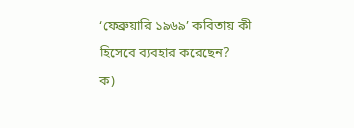‘ফেব্রুয়ারি ১৯৬৯’ কবিতায় কী হিসেবে ব্যবহার করেছেন?
ক)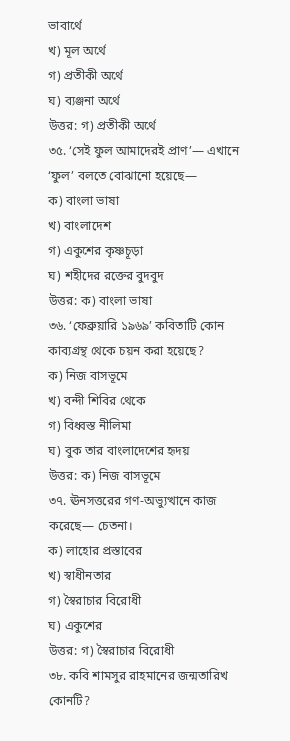ভাবার্থে
খ) মূল অর্থে
গ) প্রতীকী অর্থে
ঘ) ব্যঞ্জনা অর্থে
উত্তর: গ) প্রতীকী অর্থে
৩৫. ‘সেই ফুল আমাদেরই প্রাণ’— এখানে ‘ফুল’ বলতে বোঝানো হয়েছে—
ক) বাংলা ভাষা
খ) বাংলাদেশ
গ) একুশের কৃষ্ণচূড়া
ঘ) শহীদের রক্তের বুদবুদ
উত্তর: ক) বাংলা ভাষা
৩৬. ‘ফেব্রুয়ারি ১৯৬৯’ কবিতাটি কোন কাব্যগ্রন্থ থেকে চয়ন করা হয়েছে?
ক) নিজ বাসভূমে
খ) বন্দী শিবির থেকে
গ) বিধ্বস্ত নীলিমা
ঘ) বুক তার বাংলাদেশের হৃদয়
উত্তর: ক) নিজ বাসভূমে
৩৭. ঊনসত্তরের গণ-অভ্যুত্থানে কাজ করেছে— চেতনা।
ক) লাহোর প্রস্তাবের
খ) স্বাধীনতার
গ) স্বৈরাচার বিরোধী
ঘ) একুশের
উত্তর: গ) স্বৈরাচার বিরোধী
৩৮. কবি শামসুর রাহমানের জন্মতারিখ কোনটি?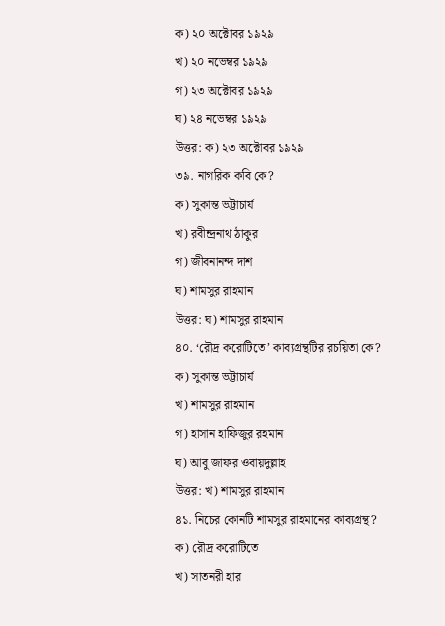ক) ২০ অক্টোবর ১৯২৯
খ) ২০ নভেম্বর ১৯২৯
গ) ২৩ অক্টোবর ১৯২৯
ঘ) ২৪ নভেম্বর ১৯২৯
উত্তর: ক) ২৩ অক্টোবর ১৯২৯
৩৯. নাগরিক কবি কে?
ক) সুকান্ত ভট্টাচার্য
খ) রবীন্দ্রনাথ ঠাকুর
গ) জীবনানন্দ দাশ
ঘ) শামসুর রাহমান
উত্তর: ঘ) শামসুর রাহমান
৪০. ‘রৌদ্র করোটিতে’ কাব্যগ্রন্থটির রচয়িতা কে?
ক) সুকান্ত ভট্টাচার্য
খ) শামসুর রাহমান
গ) হাসান হাফিজুর রহমান
ঘ) আবু জাফর ওবায়দুল্লাহ
উত্তর: খ) শামসুর রাহমান
৪১. নিচের কোনটি শামসুর রাহমানের কাব্যগ্রন্থ?
ক) রৌদ্র করোটিতে
খ) সাতনরী হার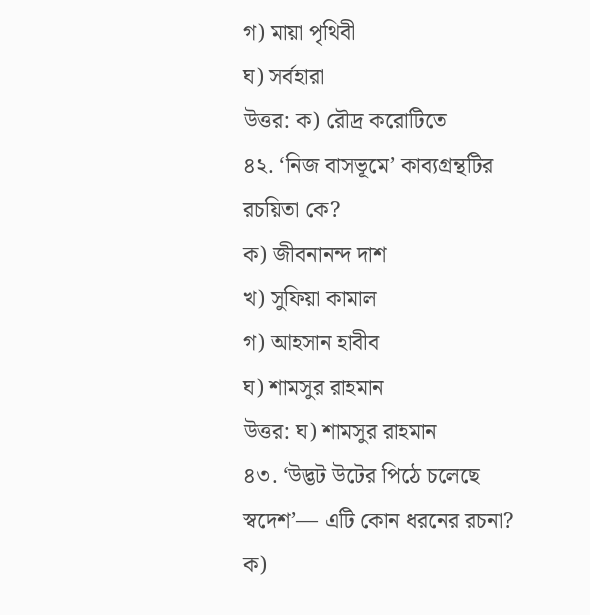গ) মায়া পৃথিবী
ঘ) সর্বহারা
উত্তর: ক) রৌদ্র করোটিতে
৪২. ‘নিজ বাসভূমে’ কাব্যগ্রন্থটির রচয়িতা কে?
ক) জীবনানন্দ দাশ
খ) সুফিয়া কামাল
গ) আহসান হাবীব
ঘ) শামসুর রাহমান
উত্তর: ঘ) শামসুর রাহমান
৪৩. ‘উদ্ভট উটের পিঠে চলেছে স্বদেশ’— এটি কোন ধরনের রচনা?
ক)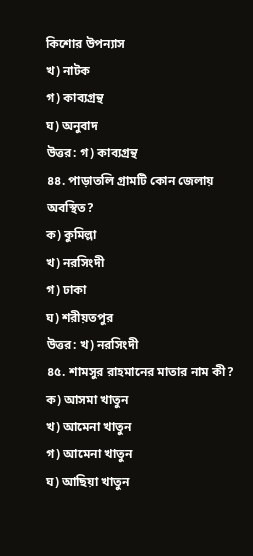কিশোর উপন্যাস
খ) নাটক
গ) কাব্যগ্রন্থ
ঘ) অনুবাদ
উত্তর: গ) কাব্যগ্রন্থ
৪৪. পাড়াতলি গ্রামটি কোন জেলায় অবস্থিত?
ক) কুমিল্লা
খ) নরসিংদী
গ) ঢাকা
ঘ) শরীয়তপুর
উত্তর: খ) নরসিংদী
৪৫. শামসুর রাহমানের মাতার নাম কী?
ক) আসমা খাতুন
খ) আমেনা খাতুন
গ) আমেনা খাতুন
ঘ) আছিয়া খাতুন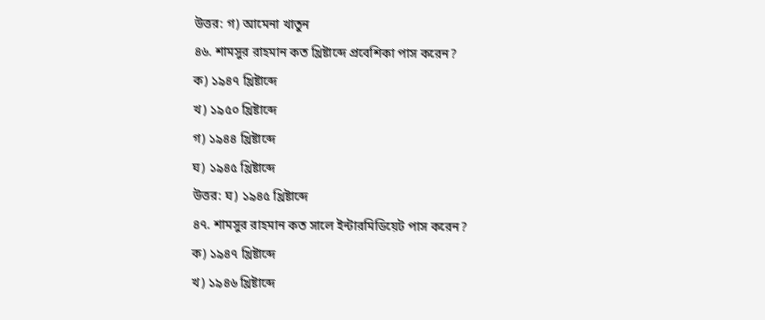উত্তর: গ) আমেনা খাতুন
৪৬. শামসুর রাহমান কত খ্রিষ্টাব্দে প্রবেশিকা পাস করেন?
ক) ১৯৪৭ খ্রিষ্টাব্দে
খ) ১৯৫০ খ্রিষ্টাব্দে
গ) ১৯৪৪ খ্রিষ্টাব্দে
ঘ) ১৯৪৫ খ্রিষ্টাব্দে
উত্তর: ঘ) ১৯৪৫ খ্রিষ্টাব্দে
৪৭. শামসুর রাহমান কত সালে ইন্টারমিডিয়েট পাস করেন?
ক) ১৯৪৭ খ্রিষ্টাব্দে
খ) ১৯৪৬ খ্রিষ্টাব্দে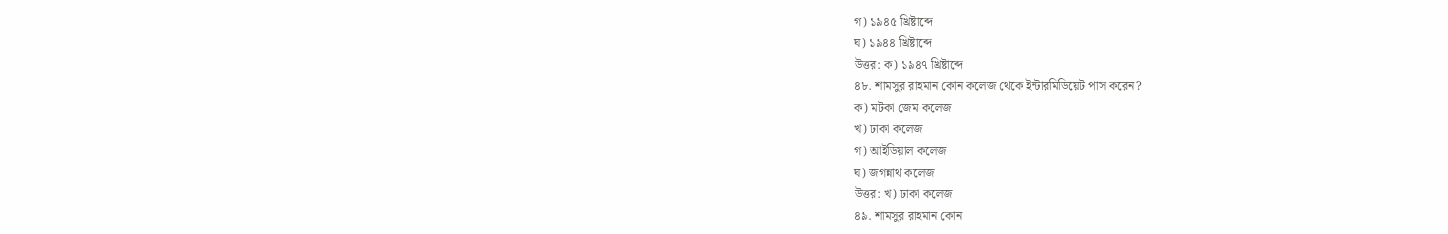গ) ১৯৪৫ খ্রিষ্টাব্দে
ঘ) ১৯৪৪ খ্রিষ্টাব্দে
উত্তর: ক) ১৯৪৭ খ্রিষ্টাব্দে
৪৮. শামসুর রাহমান কোন কলেজ থেকে ইন্টারমিডিয়েট পাস করেন?
ক) মটকা জেম কলেজ
খ) ঢাকা কলেজ
গ) আইডিয়াল কলেজ
ঘ) জগন্নাথ কলেজ
উত্তর: খ) ঢাকা কলেজ
৪৯. শামসুর রাহমান কোন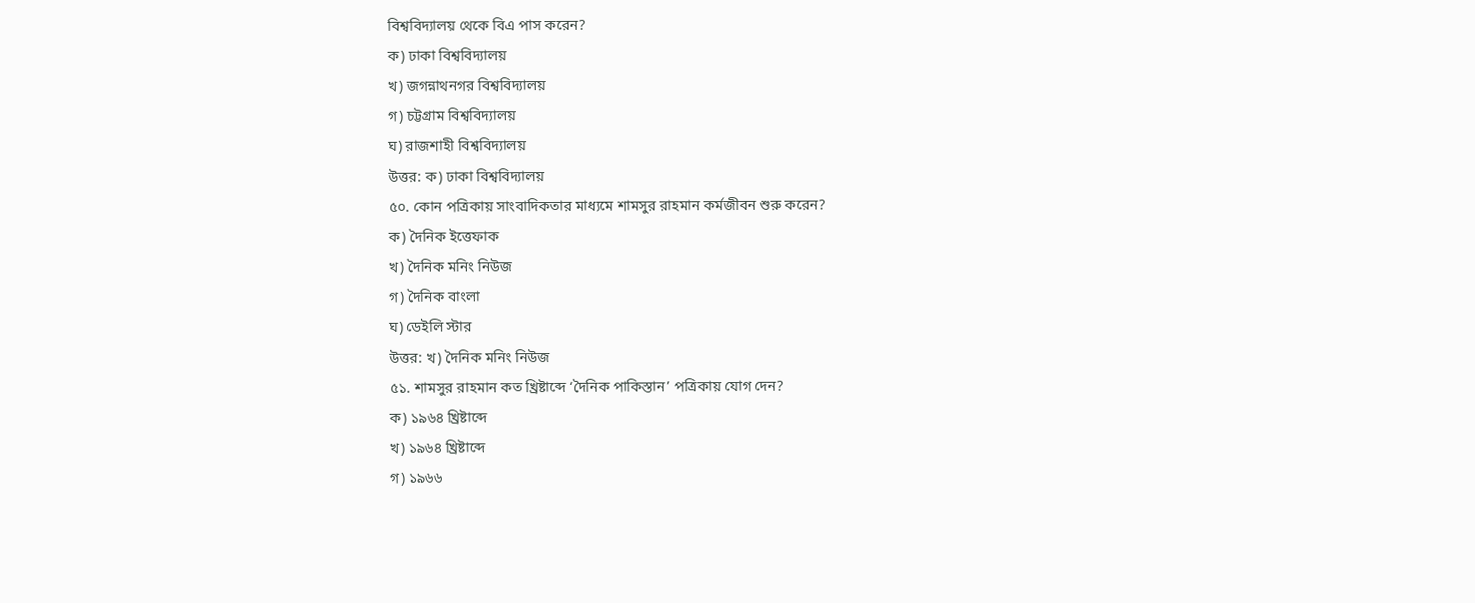বিশ্ববিদ্যালয় থেকে বিএ পাস করেন?
ক) ঢাকা বিশ্ববিদ্যালয়
খ) জগন্নাথনগর বিশ্ববিদ্যালয়
গ) চট্টগ্রাম বিশ্ববিদ্যালয়
ঘ) রাজশাহী বিশ্ববিদ্যালয়
উত্তর: ক) ঢাকা বিশ্ববিদ্যালয়
৫০. কোন পত্রিকায় সাংবাদিকতার মাধ্যমে শামসুর রাহমান কর্মজীবন শুরু করেন?
ক) দৈনিক ইত্তেফাক
খ) দৈনিক মনিং নিউজ
গ) দৈনিক বাংলা
ঘ) ডেইলি স্টার
উত্তর: খ) দৈনিক মনিং নিউজ
৫১. শামসুর রাহমান কত খ্রিষ্টাব্দে ‘দৈনিক পাকিস্তান’ পত্রিকায় যোগ দেন?
ক) ১৯৬৪ খ্রিষ্টাব্দে
খ) ১৯৬৪ খ্রিষ্টাব্দে
গ) ১৯৬৬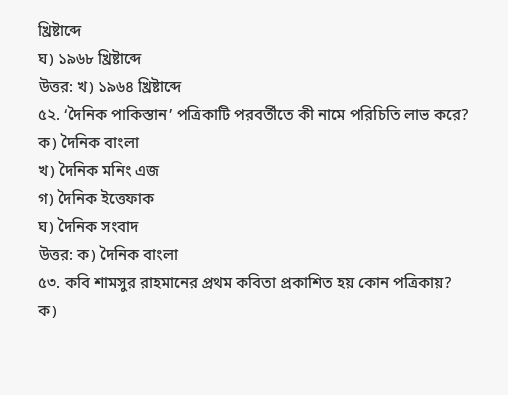খ্রিষ্টাব্দে
ঘ) ১৯৬৮ খ্রিষ্টাব্দে
উত্তর: খ) ১৯৬৪ খ্রিষ্টাব্দে
৫২. ‘দৈনিক পাকিস্তান’ পত্রিকাটি পরবর্তীতে কী নামে পরিচিতি লাভ করে?
ক) দৈনিক বাংলা
খ) দৈনিক মনিং এজ
গ) দৈনিক ইত্তেফাক
ঘ) দৈনিক সংবাদ
উত্তর: ক) দৈনিক বাংলা
৫৩. কবি শামসুর রাহমানের প্রথম কবিতা প্রকাশিত হয় কোন পত্রিকায়?
ক)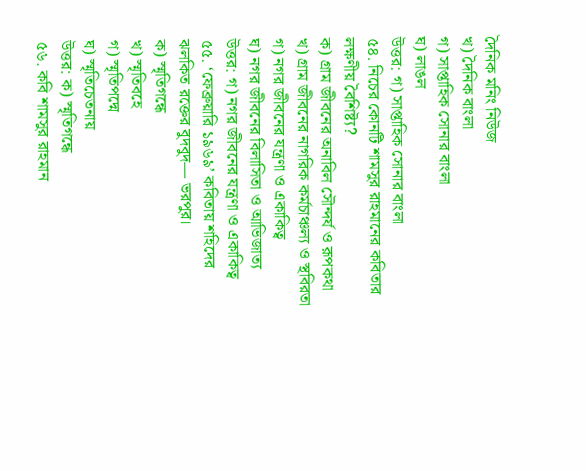দৈনিক মনিং নিউজ
খ) দৈনিক বাংলা
গ) সাপ্তাহিক সোনার বাংলা
ঘ) লাঙল
উত্তর: গ) সাপ্তাহিক সোনার বাংলা
৫৪. নিচের কোনটি শামসুর রাহমানের কবিতার লক্ষণীয় বৈশিষ্ট্য?
ক) গ্রাম জীবনের অনাবিল সৌন্দর্য ও রূপকথা
খ) গ্রাম জীবনের নাগরিক কর্মচাঞ্চল্য ও স্থবিরতা
গ) নগর জীবনের যন্ত্রণা ও একাকিত্ব
ঘ) নগর জীবনের বিলাসিতা ও আভিজাত্য
উত্তর: গ) নগর জীবনের যন্ত্রণা ও একাকিত্ব
৫৫. ‘ফেব্রুয়ারি ১৯৬৯’ কবিতায় শহিদের ঝলকিত রক্তের বুদবুদ— ভরপুর।
ক) স্মৃতিগন্ধে
খ) স্মৃতিবহে
গ) স্মৃতিপদ্মে
ঘ) স্মৃতিচেতনায়
উত্তর: ক) স্মৃতিগন্ধে
৫৬. কবি শামসুর রাহমান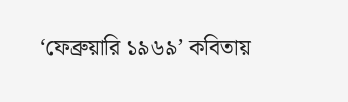‘ফেব্রুয়ারি ১৯৬৯’ কবিতায়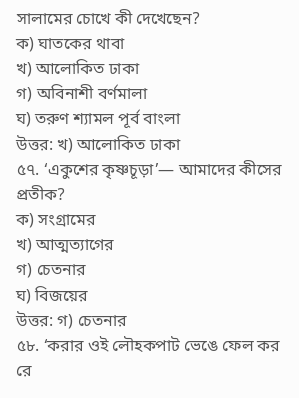সালামের চোখে কী দেখেছেন?
ক) ঘাতকের থাবা
খ) আলোকিত ঢাকা
গ) অবিনাশী বর্ণমালা
ঘ) তরুণ শ্যামল পূর্ব বাংলা
উত্তর: খ) আলোকিত ঢাকা
৫৭. ‘একুশের কৃষ্ণচূড়া’— আমাদের কীসের প্রতীক?
ক) সংগ্রামের
খ) আত্মত্যাগের
গ) চেতনার
ঘ) বিজয়ের
উত্তর: গ) চেতনার
৫৮. ‘করার ওই লৌহকপাট ভেঙে ফেল কর রে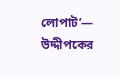লোপাট’— উদ্দীপকের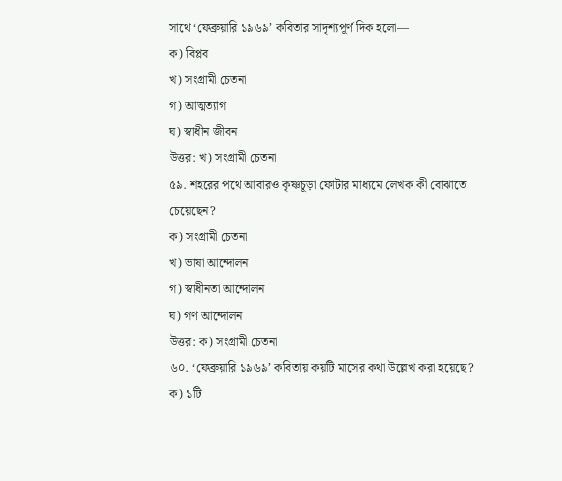সাথে ‘ফেব্রুয়ারি ১৯৬৯’ কবিতার সাদৃশ্যপূর্ণ দিক হলো—
ক) বিপ্লব
খ) সংগ্রামী চেতনা
গ) আত্মত্যাগ
ঘ) স্বাধীন জীবন
উত্তর: খ) সংগ্রামী চেতনা
৫৯. শহরের পথে আবারও কৃষ্ণচূড়া ফোটার মাধ্যমে লেখক কী বোঝাতে চেয়েছেন?
ক) সংগ্রামী চেতনা
খ) ভাষা আন্দোলন
গ) স্বাধীনতা আন্দোলন
ঘ) গণ আন্দোলন
উত্তর: ক) সংগ্রামী চেতনা
৬০. ‘ফেব্রুয়ারি ১৯৬৯’ কবিতায় কয়টি মাসের কথা উল্লেখ করা হয়েছে?
ক) ১টি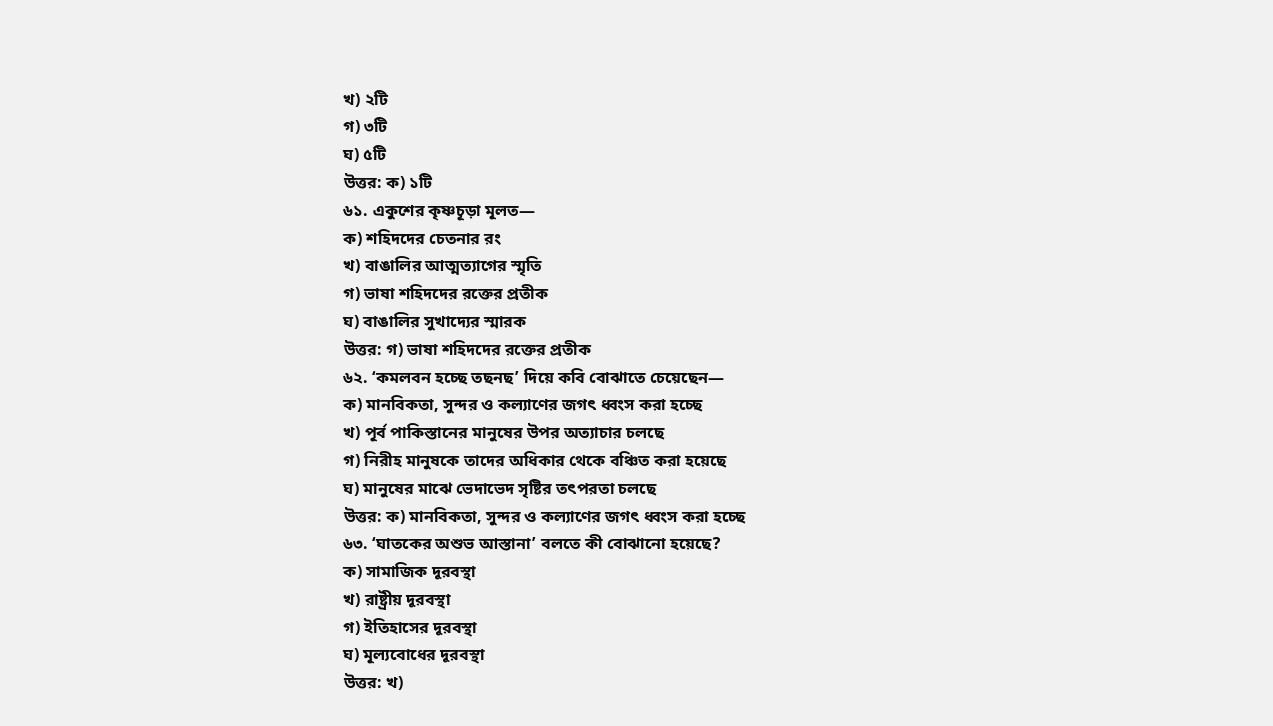খ) ২টি
গ) ৩টি
ঘ) ৫টি
উত্তর: ক) ১টি
৬১. একুশের কৃষ্ণচূড়া মূলত—
ক) শহিদদের চেতনার রং
খ) বাঙালির আত্মত্যাগের স্মৃতি
গ) ভাষা শহিদদের রক্তের প্রতীক
ঘ) বাঙালির সুখাদ্যের স্মারক
উত্তর: গ) ভাষা শহিদদের রক্তের প্রতীক
৬২. ‘কমলবন হচ্ছে তছনছ’ দিয়ে কবি বোঝাতে চেয়েছেন—
ক) মানবিকতা, সুন্দর ও কল্যাণের জগৎ ধ্বংস করা হচ্ছে
খ) পূর্ব পাকিস্তানের মানুষের উপর অত্যাচার চলছে
গ) নিরীহ মানুষকে তাদের অধিকার থেকে বঞ্চিত করা হয়েছে
ঘ) মানুষের মাঝে ভেদাভেদ সৃষ্টির তৎপরতা চলছে
উত্তর: ক) মানবিকতা, সুন্দর ও কল্যাণের জগৎ ধ্বংস করা হচ্ছে
৬৩. ‘ঘাতকের অশুভ আস্তানা’ বলতে কী বোঝানো হয়েছে?
ক) সামাজিক দূরবস্থা
খ) রাষ্ট্রীয় দূরবস্থা
গ) ইতিহাসের দূরবস্থা
ঘ) মূল্যবোধের দূরবস্থা
উত্তর: খ)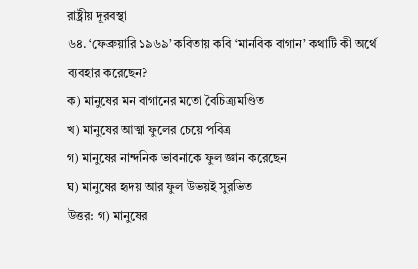রাষ্ট্রীয় দূরবস্থা
৬৪. ‘ফেব্রুয়ারি ১৯৬৯’ কবিতায় কবি ‘মানবিক বাগান’ কথাটি কী অর্থে ব্যবহার করেছেন?
ক) মানুষের মন বাগানের মতো বৈচিত্র্যমণ্ডিত
খ) মানুষের আত্মা ফুলের চেয়ে পবিত্র
গ) মানুষের নান্দনিক ভাবনাকে ফুল জ্ঞান করেছেন
ঘ) মানুষের হৃদয় আর ফুল উভয়ই সুরভিত
উত্তর: গ) মানুষের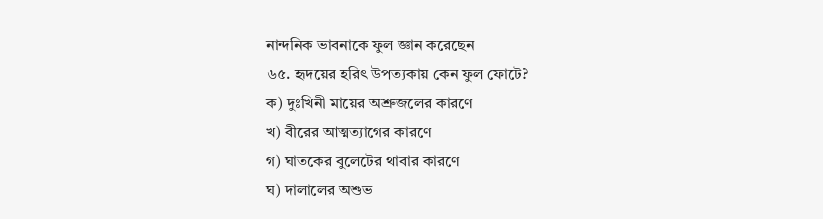নান্দনিক ভাবনাকে ফুল জ্ঞান করেছেন
৬৫. হৃদয়ের হরিৎ উপত্যকায় কেন ফুল ফোটে?
ক) দুঃখিনী মায়ের অশ্রুজলের কারণে
খ) বীরের আত্মত্যাগের কারণে
গ) ঘাতকের বুলেটের থাবার কারণে
ঘ) দালালের অশুভ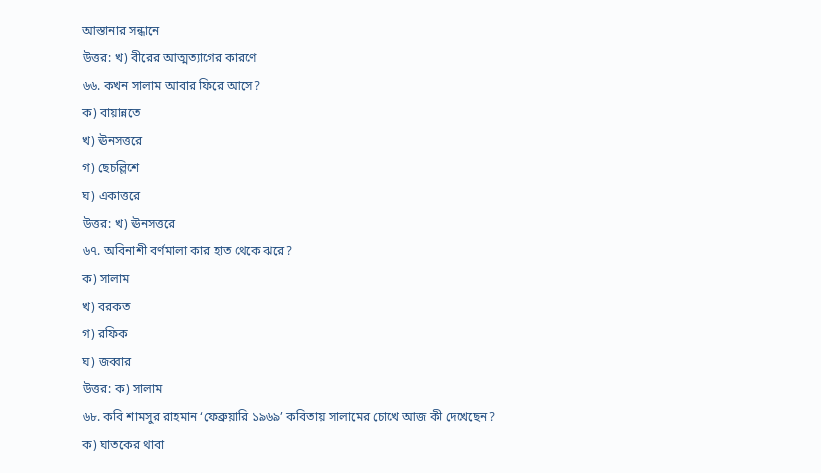আস্তানার সন্ধানে
উত্তর: খ) বীরের আত্মত্যাগের কারণে
৬৬. কখন সালাম আবার ফিরে আসে?
ক) বায়ান্নতে
খ) ঊনসত্তরে
গ) ছেচল্লিশে
ঘ) একাত্তরে
উত্তর: খ) ঊনসত্তরে
৬৭. অবিনাশী বর্ণমালা কার হাত থেকে ঝরে?
ক) সালাম
খ) বরকত
গ) রফিক
ঘ) জব্বার
উত্তর: ক) সালাম
৬৮. কবি শামসুর রাহমান ‘ফেব্রুয়ারি ১৯৬৯’ কবিতায় সালামের চোখে আজ কী দেখেছেন?
ক) ঘাতকের থাবা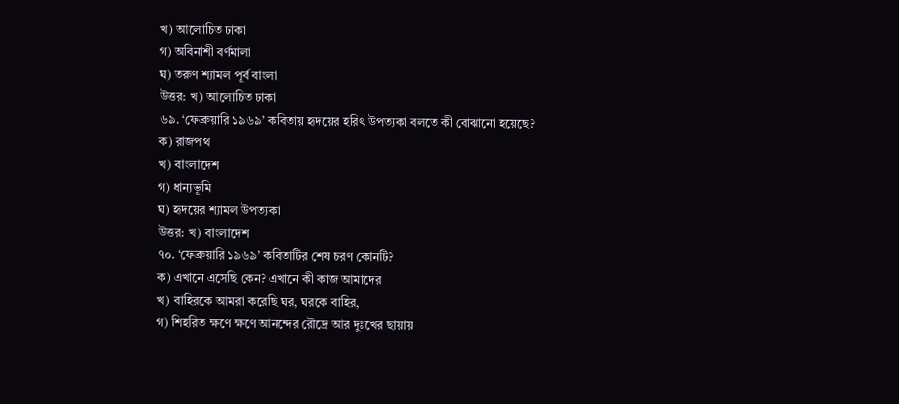খ) আলোচিত ঢাকা
গ) অবিনাশী বর্ণমালা
ঘ) তরুণ শ্যামল পূর্ব বাংলা
উত্তর: খ) আলোচিত ঢাকা
৬৯. ‘ফেব্রুয়ারি ১৯৬৯’ কবিতায় হৃদয়ের হরিৎ উপত্যকা বলতে কী বোঝানো হয়েছে?
ক) রাজপথ
খ) বাংলাদেশ
গ) ধান্যভূমি
ঘ) হৃদয়ের শ্যামল উপত্যকা
উত্তর: খ) বাংলাদেশ
৭০. ‘ফেব্রুয়ারি ১৯৬৯’ কবিতাটির শেষ চরণ কোনটি?
ক) এখানে এসেছি কেন? এখানে কী কাজ আমাদের
খ) বাহিরকে আমরা করেছি ঘর, ঘরকে বাহির,
গ) শিহরিত ক্ষণে ক্ষণে আনন্দের রৌদ্রে আর দুঃখের ছায়ায়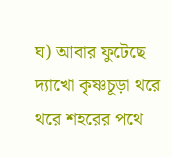ঘ) আবার ফুটেছে দ্যাখো কৃষ্ণচূড়া থরে থরে শহরের পথে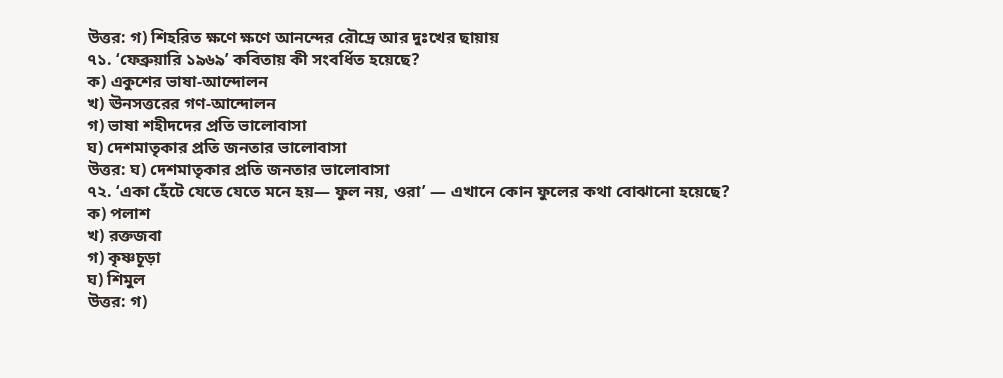উত্তর: গ) শিহরিত ক্ষণে ক্ষণে আনন্দের রৌদ্রে আর দুঃখের ছায়ায়
৭১. ‘ফেব্রুয়ারি ১৯৬৯’ কবিতায় কী সংবর্ধিত হয়েছে?
ক) একুশের ভাষা-আন্দোলন
খ) ঊনসত্তরের গণ-আন্দোলন
গ) ভাষা শহীদদের প্রতি ভালোবাসা
ঘ) দেশমাতৃকার প্রতি জনতার ভালোবাসা
উত্তর: ঘ) দেশমাতৃকার প্রতি জনতার ভালোবাসা
৭২. ‘একা হেঁটে যেতে যেতে মনে হয়— ফুল নয়, ওরা’ — এখানে কোন ফুলের কথা বোঝানো হয়েছে?
ক) পলাশ
খ) রক্তজবা
গ) কৃষ্ণচূড়া
ঘ) শিমুল
উত্তর: গ)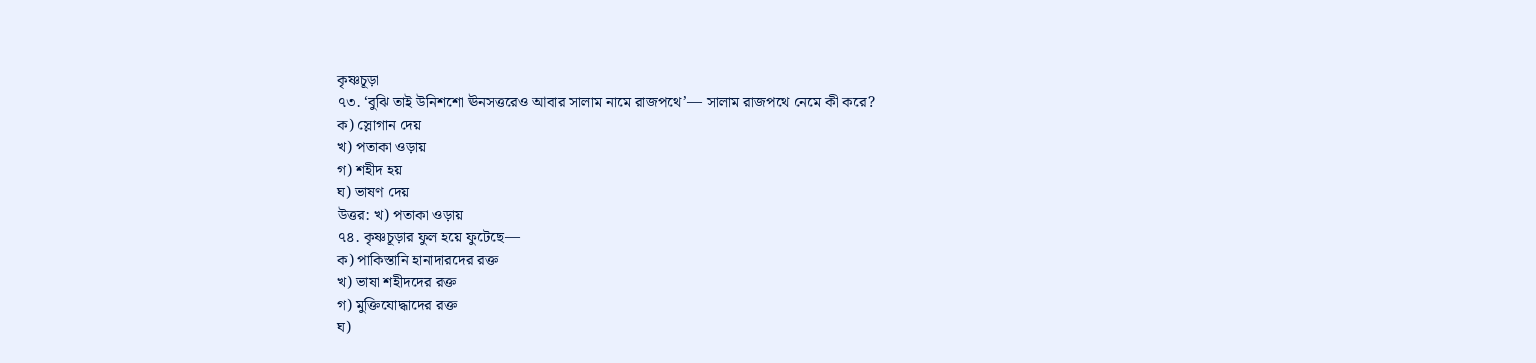কৃষ্ণচূড়া
৭৩. ‘বুঝি তাই উনিশশো ঊনসত্তরেও আবার সালাম নামে রাজপথে’— সালাম রাজপথে নেমে কী করে?
ক) স্লোগান দেয়
খ) পতাকা ওড়ায়
গ) শহীদ হয়
ঘ) ভাষণ দেয়
উত্তর: খ) পতাকা ওড়ায়
৭৪. কৃষ্ণচূড়ার ফুল হয়ে ফুটেছে—
ক) পাকিস্তানি হানাদারদের রক্ত
খ) ভাষা শহীদদের রক্ত
গ) মুক্তিযোদ্ধাদের রক্ত
ঘ)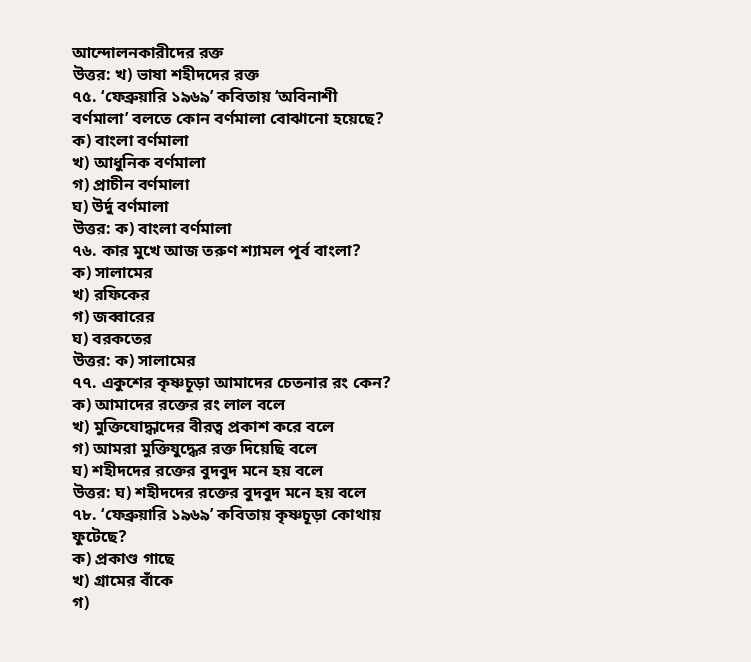আন্দোলনকারীদের রক্ত
উত্তর: খ) ভাষা শহীদদের রক্ত
৭৫. ‘ফেব্রুয়ারি ১৯৬৯’ কবিতায় ‘অবিনাশী বর্ণমালা’ বলতে কোন বর্ণমালা বোঝানো হয়েছে?
ক) বাংলা বর্ণমালা
খ) আধুনিক বর্ণমালা
গ) প্রাচীন বর্ণমালা
ঘ) উর্দু বর্ণমালা
উত্তর: ক) বাংলা বর্ণমালা
৭৬. কার মুখে আজ তরুণ শ্যামল পূর্ব বাংলা?
ক) সালামের
খ) রফিকের
গ) জব্বারের
ঘ) বরকতের
উত্তর: ক) সালামের
৭৭. একুশের কৃষ্ণচূড়া আমাদের চেতনার রং কেন?
ক) আমাদের রক্তের রং লাল বলে
খ) মুক্তিযোদ্ধাদের বীরত্ব প্রকাশ করে বলে
গ) আমরা মুক্তিযুদ্ধের রক্ত দিয়েছি বলে
ঘ) শহীদদের রক্তের বুদবুদ মনে হয় বলে
উত্তর: ঘ) শহীদদের রক্তের বুদবুদ মনে হয় বলে
৭৮. ‘ফেব্রুয়ারি ১৯৬৯’ কবিতায় কৃষ্ণচূড়া কোথায় ফুটেছে?
ক) প্রকাণ্ড গাছে
খ) গ্রামের বাঁকে
গ)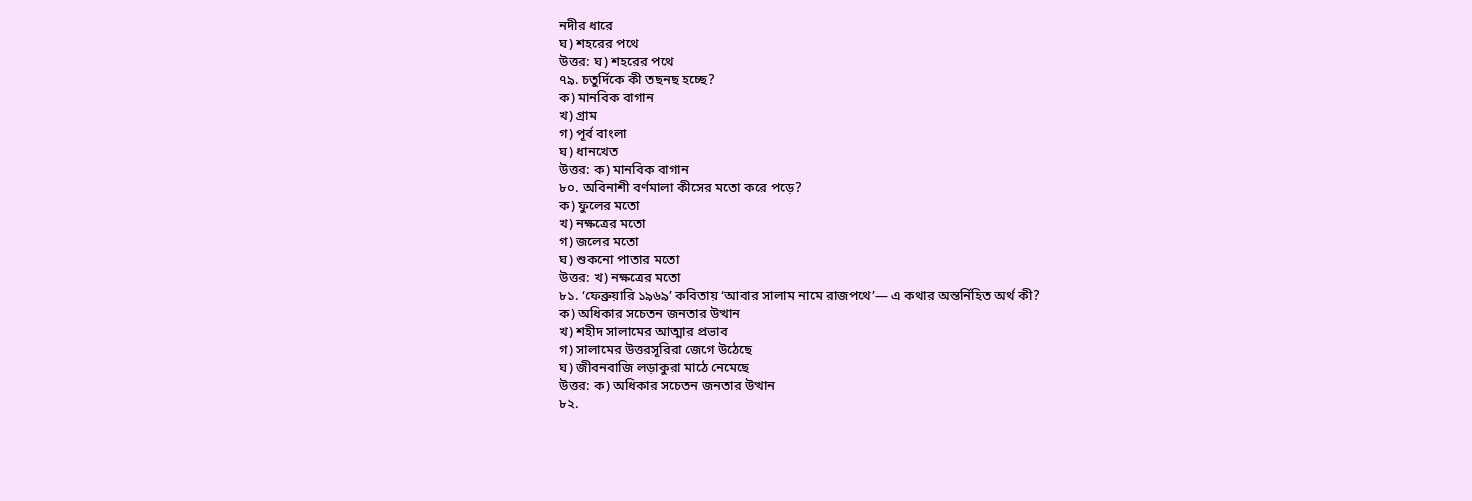নদীর ধারে
ঘ) শহরের পথে
উত্তর: ঘ) শহরের পথে
৭৯. চতুর্দিকে কী তছনছ হচ্ছে?
ক) মানবিক বাগান
খ) গ্রাম
গ) পূর্ব বাংলা
ঘ) ধানখেত
উত্তর: ক) মানবিক বাগান
৮০. অবিনাশী বর্ণমালা কীসের মতো করে পড়ে?
ক) ফুলের মতো
খ) নক্ষত্রের মতো
গ) জলের মতো
ঘ) শুকনো পাতার মতো
উত্তর: খ) নক্ষত্রের মতো
৮১. ‘ফেব্রুয়ারি ১৯৬৯’ কবিতায় ‘আবার সালাম নামে রাজপথে’— এ কথার অন্তর্নিহিত অর্থ কী?
ক) অধিকার সচেতন জনতার উত্থান
খ) শহীদ সালামের আত্মার প্রভাব
গ) সালামের উত্তরসূরিরা জেগে উঠেছে
ঘ) জীবনবাজি লড়াকুরা মাঠে নেমেছে
উত্তর: ক) অধিকার সচেতন জনতার উত্থান
৮২.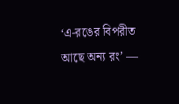‘এ-রঙের বিপরীত আছে অন্য রং’ —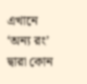এখানে ‘অন্য রং’ দ্বারা কোন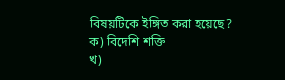বিষয়টিকে ইঙ্গিত করা হয়েছে?
ক) বিদেশি শক্তি
খ)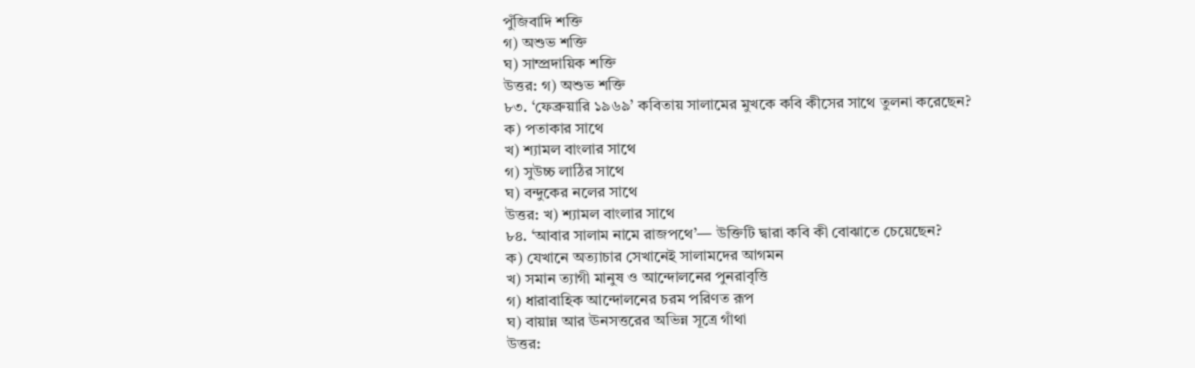পুঁজিবাদি শক্তি
গ) অশুভ শক্তি
ঘ) সাম্প্রদায়িক শক্তি
উত্তর: গ) অশুভ শক্তি
৮৩. ‘ফেব্রুয়ারি ১৯৬৯’ কবিতায় সালামের মুখকে কবি কীসের সাথে তুলনা করেছেন?
ক) পতাকার সাথে
খ) শ্যামল বাংলার সাথে
গ) সুউচ্চ লাঠির সাথে
ঘ) বন্দুকের নলের সাথে
উত্তর: খ) শ্যামল বাংলার সাথে
৮৪. ‘আবার সালাম নামে রাজপথে’— উক্তিটি দ্বারা কবি কী বোঝাতে চেয়েছেন?
ক) যেখানে অত্যাচার সেখানেই সালামদের আগমন
খ) সমান ত্যাগী মানুষ ও আন্দোলনের পুনরাবৃত্তি
গ) ধারাবাহিক আন্দোলনের চরম পরিণত রূপ
ঘ) বায়ান্ন আর ঊনসত্তরের অভিন্ন সূত্রে গাঁথা
উত্তর: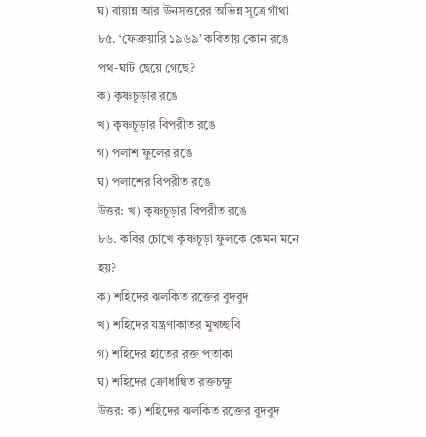ঘ) বায়ান্ন আর ঊনসত্তরের অভিন্ন সূত্রে গাঁথা
৮৫. ‘ফেব্রুয়ারি ১৯৬৯’ কবিতায় কোন রঙে পথ-ঘাট ছেয়ে গেছে?
ক) কৃষ্ণচূড়ার রঙে
খ) কৃষ্ণচূড়ার বিপরীত রঙে
গ) পলাশ ফুলের রঙে
ঘ) পলাশের বিপরীত রঙে
উত্তর: খ) কৃষ্ণচূড়ার বিপরীত রঙে
৮৬. কবির চোখে কৃষ্ণচূড়া ফুলকে কেমন মনে হয়?
ক) শহিদের ঝলকিত রক্তের বুদবুদ
খ) শহিদের যন্ত্রণাকাতর মুখচ্ছবি
গ) শহিদের হাতের রক্ত পতাকা
ঘ) শহিদের ক্রোধান্বিত রক্তচক্ষু
উত্তর: ক) শহিদের ঝলকিত রক্তের বুদবুদ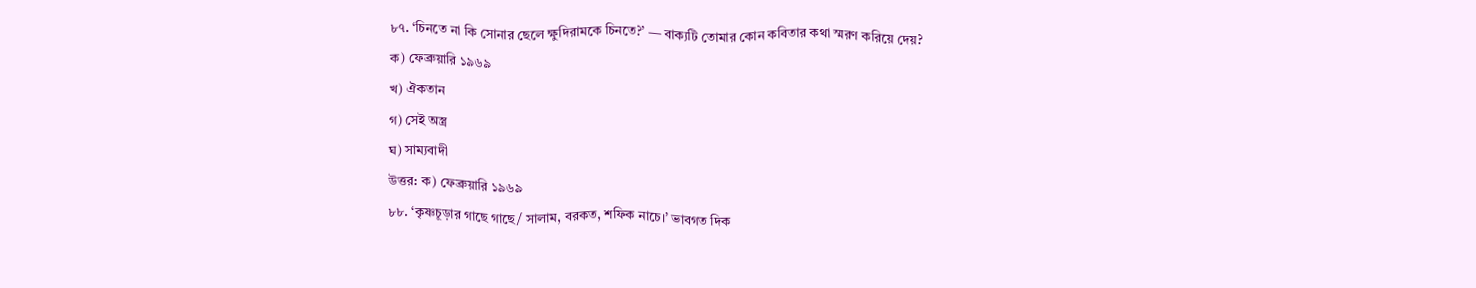৮৭. ‘চিনতে না কি সোনার ছেলে ক্ষুদিরামকে চিনতে?’ — বাক্যটি তোমার কোন কবিতার কথা স্মরণ করিয়ে দেয়?
ক) ফেব্রুয়ারি ১৯৬৯
খ) ঐকতান
গ) সেই অস্ত্র
ঘ) সাম্যবাদী
উত্তর: ক) ফেব্রুয়ারি ১৯৬৯
৮৮. ‘কৃষ্ণচূড়ার গাছে গাছে/ সালাম, বরকত, শফিক নাচে।’ ভাবগত দিক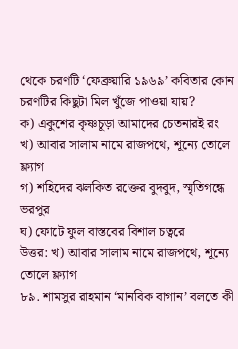থেকে চরণটি ‘ফেব্রুয়ারি ১৯৬৯’ কবিতার কোন চরণটির কিছুটা মিল খুঁজে পাওয়া যায়?
ক) একুশের কৃষ্ণচূড়া আমাদের চেতনারই রং
খ) আবার সালাম নামে রাজপথে, শূন্যে তোলে ফ্ল্যাগ
গ) শহিদের ঝলকিত রক্তের বুদবুদ, স্মৃতিগন্ধে ভরপুর
ঘ) ফোটে ফুল বাস্তবের বিশাল চত্বরে
উত্তর: খ) আবার সালাম নামে রাজপথে, শূন্যে তোলে ফ্ল্যাগ
৮৯. শামসুর রাহমান ‘মানবিক বাগান’ বলতে কী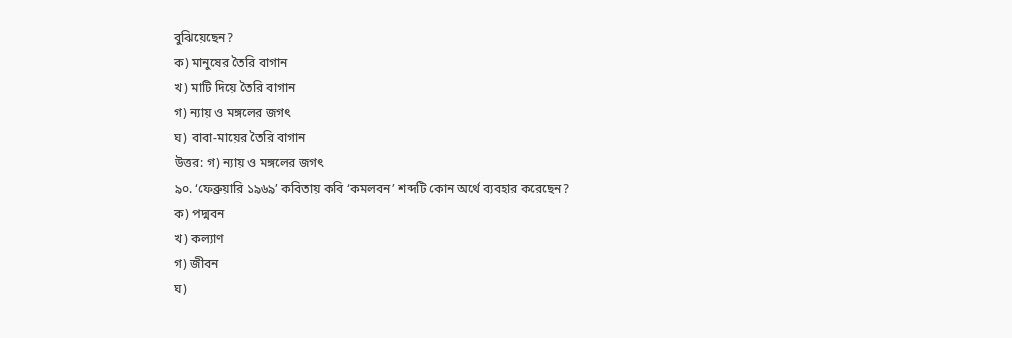বুঝিয়েছেন?
ক) মানুষের তৈরি বাগান
খ) মাটি দিয়ে তৈরি বাগান
গ) ন্যায় ও মঙ্গলের জগৎ
ঘ) বাবা-মায়ের তৈরি বাগান
উত্তর: গ) ন্যায় ও মঙ্গলের জগৎ
৯০. ‘ফেব্রুয়ারি ১৯৬৯’ কবিতায় কবি ‘কমলবন’ শব্দটি কোন অর্থে ব্যবহার করেছেন?
ক) পদ্মবন
খ) কল্যাণ
গ) জীবন
ঘ)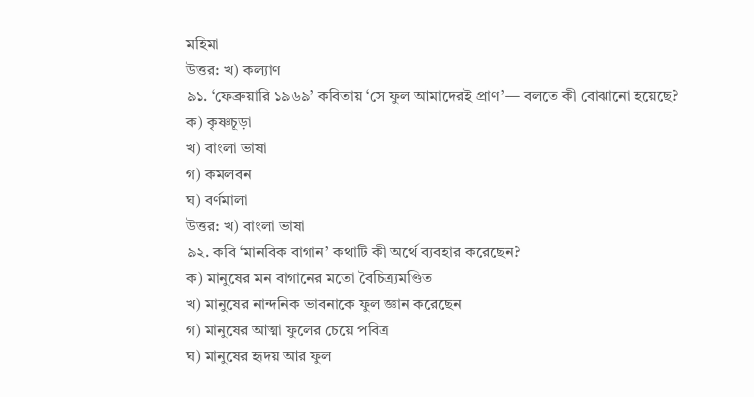মহিমা
উত্তর: খ) কল্যাণ
৯১. ‘ফেব্রুয়ারি ১৯৬৯’ কবিতায় ‘সে ফুল আমাদেরই প্রাণ’— বলতে কী বোঝানো হয়েছে?
ক) কৃষ্ণচূড়া
খ) বাংলা ভাষা
গ) কমলবন
ঘ) বর্ণমালা
উত্তর: খ) বাংলা ভাষা
৯২. কবি ‘মানবিক বাগান’ কথাটি কী অর্থে ব্যবহার করেছেন?
ক) মানুষের মন বাগানের মতো বৈচিত্র্যমণ্ডিত
খ) মানুষের নান্দনিক ভাবনাকে ফুল জ্ঞান করেছেন
গ) মানুষের আত্মা ফুলের চেয়ে পবিত্র
ঘ) মানুষের হৃদয় আর ফুল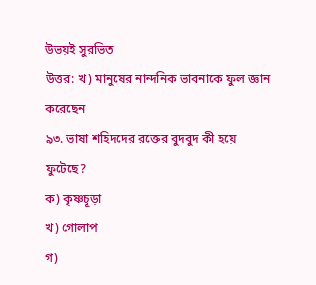উভয়ই সুরভিত
উত্তর: খ) মানুষের নান্দনিক ভাবনাকে ফুল জ্ঞান করেছেন
৯৩. ভাষা শহিদদের রক্তের বুদবুদ কী হয়ে ফুটেছে?
ক) কৃষ্ণচূড়া
খ) গোলাপ
গ)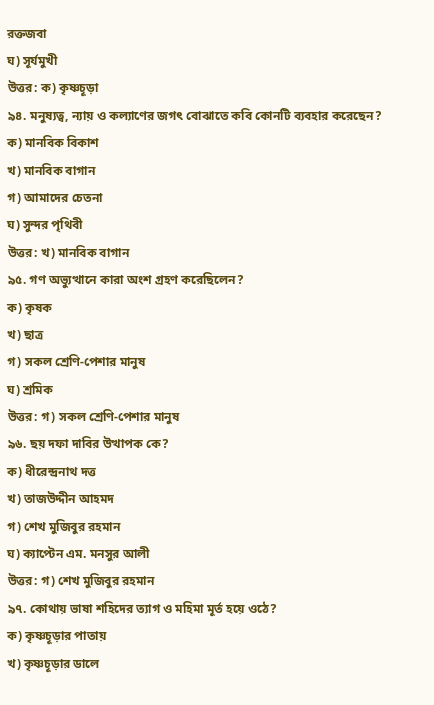রক্তজবা
ঘ) সূর্যমুখী
উত্তর: ক) কৃষ্ণচূড়া
৯৪. মনুষ্যত্ব, ন্যায় ও কল্যাণের জগৎ বোঝাতে কবি কোনটি ব্যবহার করেছেন?
ক) মানবিক বিকাশ
খ) মানবিক বাগান
গ) আমাদের চেতনা
ঘ) সুন্দর পৃথিবী
উত্তর: খ) মানবিক বাগান
৯৫. গণ অভ্যুত্থানে কারা অংশ গ্রহণ করেছিলেন?
ক) কৃষক
খ) ছাত্র
গ) সকল শ্রেণি-পেশার মানুষ
ঘ) শ্রমিক
উত্তর: গ) সকল শ্রেণি-পেশার মানুষ
৯৬. ছয় দফা দাবির উত্থাপক কে?
ক) ধীরেন্দ্রনাথ দত্ত
খ) তাজউদ্দীন আহমদ
গ) শেখ মুজিবুর রহমান
ঘ) ক্যাপ্টেন এম. মনসুর আলী
উত্তর: গ) শেখ মুজিবুর রহমান
৯৭. কোথায় ভাষা শহিদের ত্যাগ ও মহিমা মূর্ত হয়ে ওঠে?
ক) কৃষ্ণচূড়ার পাতায়
খ) কৃষ্ণচূড়ার ডালে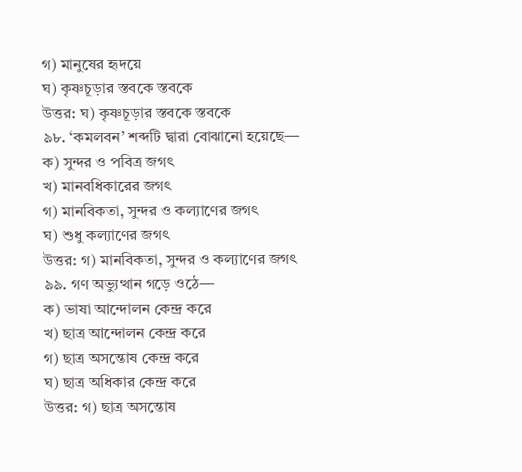গ) মানুষের হৃদয়ে
ঘ) কৃষ্ণচূড়ার স্তবকে স্তবকে
উত্তর: ঘ) কৃষ্ণচূড়ার স্তবকে স্তবকে
৯৮. ‘কমলবন’ শব্দটি দ্বারা বোঝানো হয়েছে—
ক) সুন্দর ও পবিত্র জগৎ
খ) মানবধিকারের জগৎ
গ) মানবিকতা, সুন্দর ও কল্যাণের জগৎ
ঘ) শুধু কল্যাণের জগৎ
উত্তর: গ) মানবিকতা, সুন্দর ও কল্যাণের জগৎ
৯৯. গণ অভ্যুত্থান গড়ে ওঠে—
ক) ভাষা আন্দোলন কেন্দ্র করে
খ) ছাত্র আন্দোলন কেন্দ্র করে
গ) ছাত্র অসন্তোষ কেন্দ্র করে
ঘ) ছাত্র অধিকার কেন্দ্র করে
উত্তর: গ) ছাত্র অসন্তোষ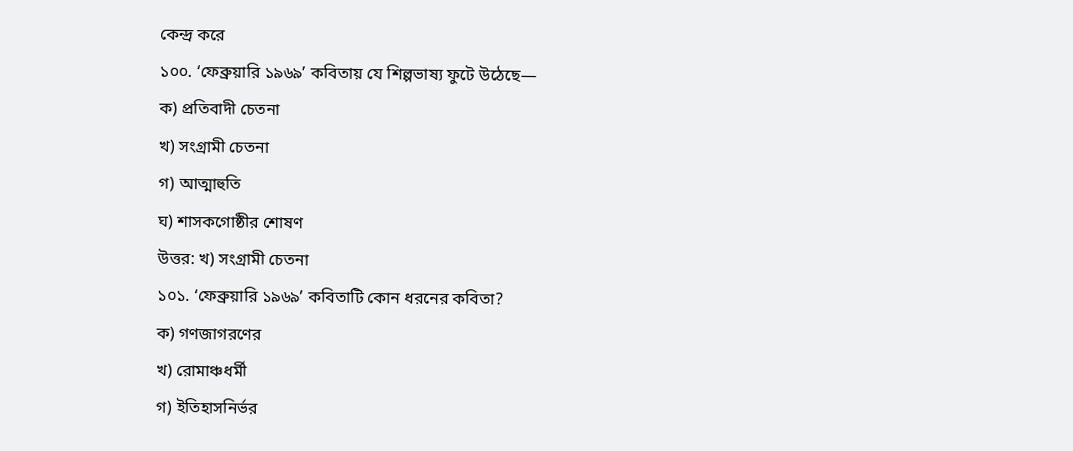কেন্দ্র করে
১০০. ‘ফেব্রুয়ারি ১৯৬৯’ কবিতায় যে শিল্পভাষ্য ফুটে উঠেছে—
ক) প্রতিবাদী চেতনা
খ) সংগ্রামী চেতনা
গ) আত্মাহুতি
ঘ) শাসকগোষ্ঠীর শোষণ
উত্তর: খ) সংগ্রামী চেতনা
১০১. ‘ফেব্রুয়ারি ১৯৬৯’ কবিতাটি কোন ধরনের কবিতা?
ক) গণজাগরণের
খ) রোমাঞ্চধর্মী
গ) ইতিহাসনির্ভর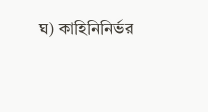ঘ) কাহিনিনির্ভর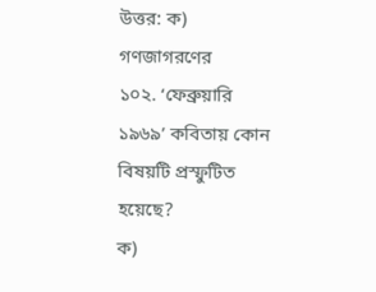উত্তর: ক) গণজাগরণের
১০২. ‘ফেব্রুয়ারি ১৯৬৯’ কবিতায় কোন বিষয়টি প্রস্ফুটিত হয়েছে?
ক)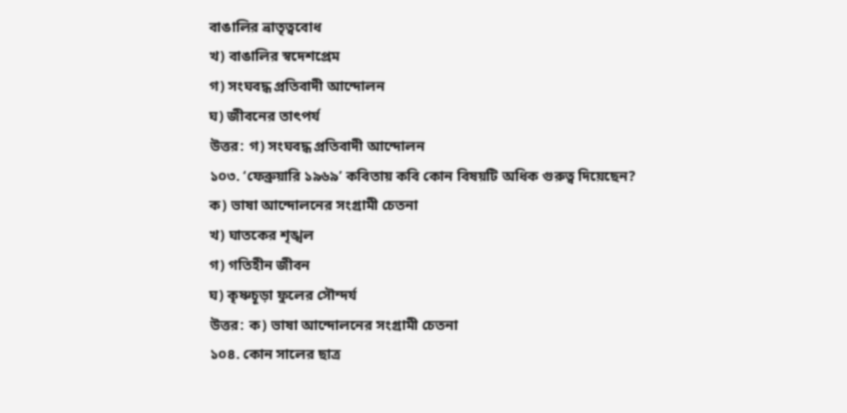বাঙালির ভ্রাতৃত্ববোধ
খ) বাঙালির স্বদেশপ্রেম
গ) সংঘবদ্ধ প্রতিবাদী আন্দোলন
ঘ) জীবনের তাৎপর্য
উত্তর: গ) সংঘবদ্ধ প্রতিবাদী আন্দোলন
১০৩. ‘ফেব্রুয়ারি ১৯৬৯’ কবিতায় কবি কোন বিষয়টি অধিক গুরুত্ব দিয়েছেন?
ক) ভাষা আন্দোলনের সংগ্রামী চেতনা
খ) ঘাতকের শৃঙ্খল
গ) গতিহীন জীবন
ঘ) কৃষ্ণচূড়া ফুলের সৌন্দর্য
উত্তর: ক) ভাষা আন্দোলনের সংগ্রামী চেতনা
১০৪. কোন সালের ছাত্র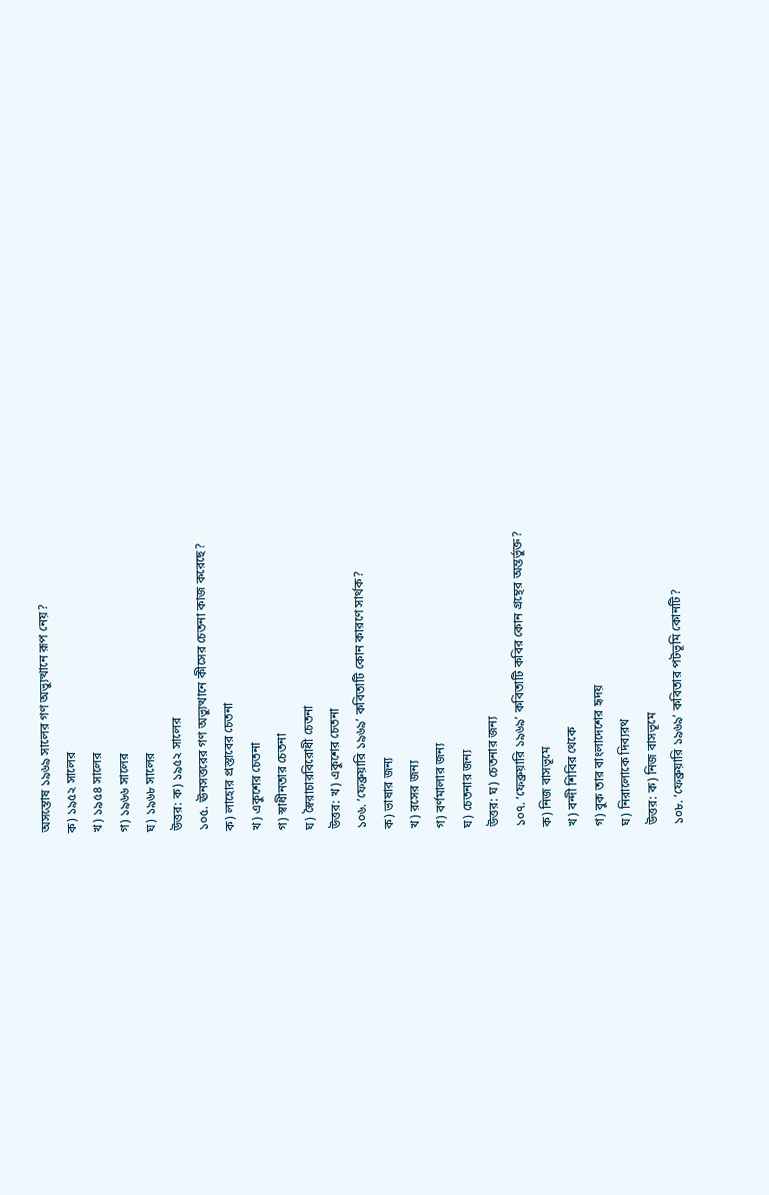অসন্তোষ ১৯৬৯ সালের গণ অভ্যুত্থানে রূপ নেয়?
ক) ১৯৫২ সালের
খ) ১৯৫৪ সালের
গ) ১৯৬৬ সালের
ঘ) ১৯৬৮ সালের
উত্তর: ক) ১৯৫২ সালের
১০৫. ঊনসত্তরের গণ অভ্যুত্থানে কীসের চেতনা কাজ করেছে?
ক) লাহোর প্রস্তাবের চেতনা
খ) একুশের চেতনা
গ) স্বাধীনতার চেতনা
ঘ) স্বৈরাচারবিরোধী চেতনা
উত্তর: খ) একুশের চেতনা
১০৬. ‘ফেব্রুয়ারি ১৯৬৯’ কবিতাটি কোন কারণে সার্থক?
ক) ভাষার জন্য
খ) রসের জন্য
গ) বর্ণমালার জন্য
ঘ) চেতনার জন্য
উত্তর: ঘ) চেতনার জন্য
১০৭. ‘ফেব্রুয়ারি ১৯৬৯’ কবিতাটি কবির কোন গ্রন্থের অন্তর্ভুক্ত?
ক) নিজ বাসভূমে
খ) বন্দী শিবির থেকে
গ) বুক তার বাংলাদেশের হৃদয়
ঘ) নিরালোকে দিব্যরথ
উত্তর: ক) নিজ বাসভূমে
১০৮. ‘ফেব্রুয়ারি ১৯৬৯’ কবিতার পটভূমি কোনটি?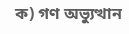ক) গণ অভ্যুত্থান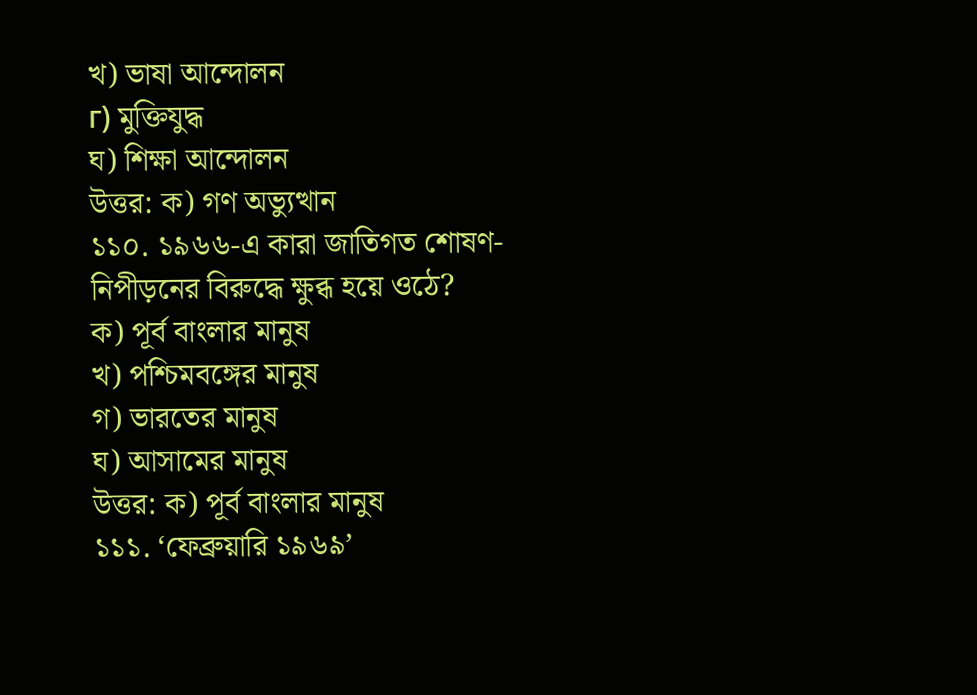খ) ভাষা আন্দোলন
г) মুক্তিযুদ্ধ
ঘ) শিক্ষা আন্দোলন
উত্তর: ক) গণ অভ্যুত্থান
১১০. ১৯৬৬-এ কারা জাতিগত শোষণ-নিপীড়নের বিরুদ্ধে ক্ষুব্ধ হয়ে ওঠে?
ক) পূর্ব বাংলার মানুষ
খ) পশ্চিমবঙ্গের মানুষ
গ) ভারতের মানুষ
ঘ) আসামের মানুষ
উত্তর: ক) পূর্ব বাংলার মানুষ
১১১. ‘ফেব্রুয়ারি ১৯৬৯’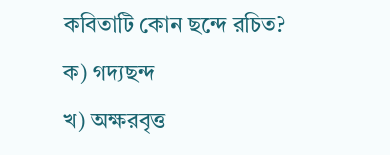কবিতাটি কোন ছন্দে রচিত?
ক) গদ্যছন্দ
খ) অক্ষরবৃত্ত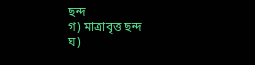ছন্দ
গ) মাত্রাবৃত্ত ছন্দ
ঘ)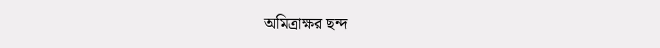অমিত্রাক্ষর ছন্দ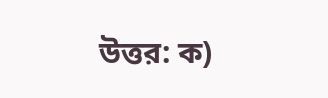উত্তর: ক)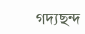গদ্যছন্দ